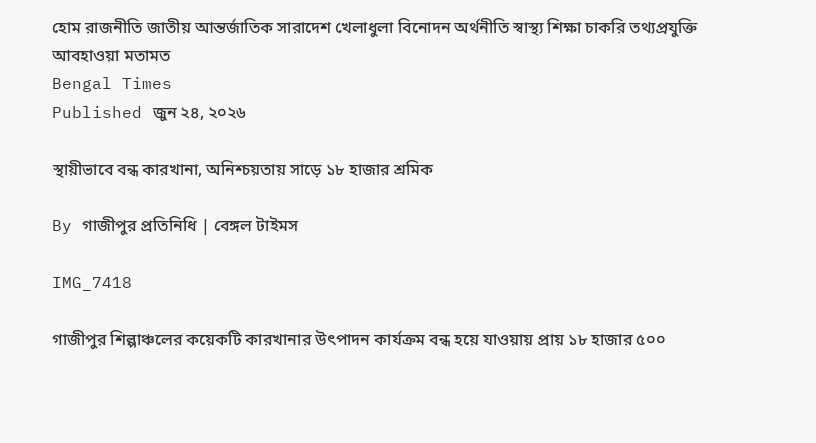হোম রাজনীতি জাতীয় আন্তর্জাতিক সারাদেশ খেলাধুলা বিনোদন অর্থনীতি স্বাস্থ্য শিক্ষা চাকরি তথ্যপ্রযুক্তি আবহাওয়া মতামত
Bengal Times
Published জুন ২৪, ২০২৬

স্থায়ীভাবে বন্ধ কারখানা, অনিশ্চয়তায় সাড়ে ১৮ হাজার শ্রমিক

By গাজীপুর প্রতিনিধি | বেঙ্গল টাইমস

IMG_7418

গাজীপুর শিল্পাঞ্চলের কয়েকটি কারখানার উৎপাদন কার্যক্রম বন্ধ হয়ে যাওয়ায় প্রায় ১৮ হাজার ৫০০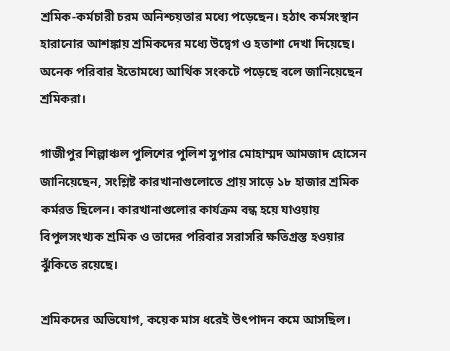শ্রমিক-কর্মচারী চরম অনিশ্চয়তার মধ্যে পড়েছেন। হঠাৎ কর্মসংস্থান হারানোর আশঙ্কায় শ্রমিকদের মধ্যে উদ্বেগ ও হতাশা দেখা দিয়েছে। অনেক পরিবার ইতোমধ্যে আর্থিক সংকটে পড়েছে বলে জানিয়েছেন শ্রমিকরা।

গাজীপুর শিল্পাঞ্চল পুলিশের পুলিশ সুপার মোহাম্মদ আমজাদ হোসেন জানিয়েছেন, সংশ্লিষ্ট কারখানাগুলোতে প্রায় সাড়ে ১৮ হাজার শ্রমিক কর্মরত ছিলেন। কারখানাগুলোর কার্যক্রম বন্ধ হয়ে যাওয়ায় বিপুলসংখ্যক শ্রমিক ও তাদের পরিবার সরাসরি ক্ষতিগ্রস্ত হওয়ার ঝুঁকিতে রয়েছে।

শ্রমিকদের অভিযোগ, কয়েক মাস ধরেই উৎপাদন কমে আসছিল।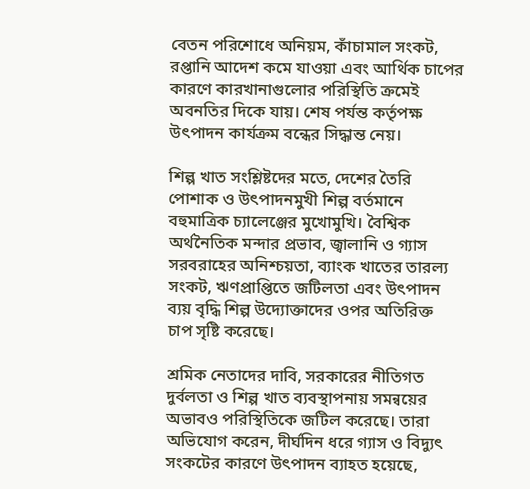বেতন পরিশোধে অনিয়ম, কাঁচামাল সংকট, রপ্তানি আদেশ কমে যাওয়া এবং আর্থিক চাপের কারণে কারখানাগুলোর পরিস্থিতি ক্রমেই অবনতির দিকে যায়। শেষ পর্যন্ত কর্তৃপক্ষ উৎপাদন কার্যক্রম বন্ধের সিদ্ধান্ত নেয়।

শিল্প খাত সংশ্লিষ্টদের মতে, দেশের তৈরি পোশাক ও উৎপাদনমুখী শিল্প বর্তমানে বহুমাত্রিক চ্যালেঞ্জের মুখোমুখি। বৈশ্বিক অর্থনৈতিক মন্দার প্রভাব, জ্বালানি ও গ্যাস সরবরাহের অনিশ্চয়তা, ব্যাংক খাতের তারল্য সংকট, ঋণপ্রাপ্তিতে জটিলতা এবং উৎপাদন ব্যয় বৃদ্ধি শিল্প উদ্যোক্তাদের ওপর অতিরিক্ত চাপ সৃষ্টি করেছে।

শ্রমিক নেতাদের দাবি, সরকারের নীতিগত দুর্বলতা ও শিল্প খাত ব্যবস্থাপনায় সমন্বয়ের অভাবও পরিস্থিতিকে জটিল করেছে। তারা অভিযোগ করেন, দীর্ঘদিন ধরে গ্যাস ও বিদ্যুৎ সংকটের কারণে উৎপাদন ব্যাহত হয়েছে,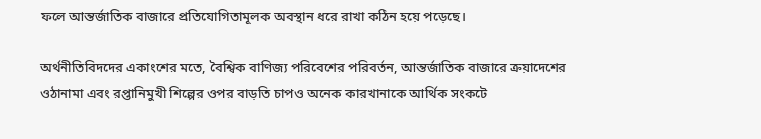ফলে আন্তর্জাতিক বাজারে প্রতিযোগিতামূলক অবস্থান ধরে রাখা কঠিন হয়ে পড়েছে।

অর্থনীতিবিদদের একাংশের মতে, বৈশ্বিক বাণিজ্য পরিবেশের পরিবর্তন, আন্তর্জাতিক বাজারে ক্রয়াদেশের ওঠানামা এবং রপ্তানিমুখী শিল্পের ওপর বাড়তি চাপও অনেক কারখানাকে আর্থিক সংকটে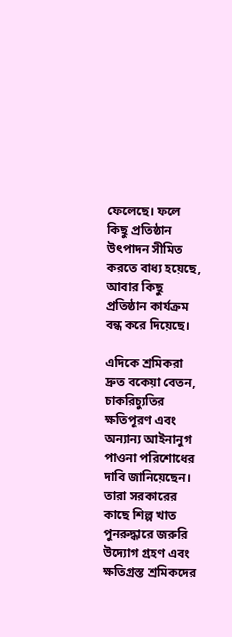ফেলেছে। ফলে কিছু প্রতিষ্ঠান উৎপাদন সীমিত করতে বাধ্য হয়েছে, আবার কিছু প্রতিষ্ঠান কার্যক্রম বন্ধ করে দিয়েছে।

এদিকে শ্রমিকরা দ্রুত বকেয়া বেতন, চাকরিচ্যুতির ক্ষতিপূরণ এবং অন্যান্য আইনানুগ পাওনা পরিশোধের দাবি জানিয়েছেন। তারা সরকারের কাছে শিল্প খাত পুনরুদ্ধারে জরুরি উদ্যোগ গ্রহণ এবং ক্ষতিগ্রস্ত শ্রমিকদের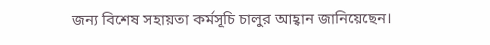জন্য বিশেষ সহায়তা কর্মসূচি চালুর আহ্বান জানিয়েছেন।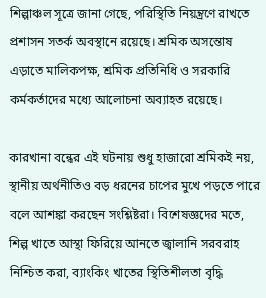শিল্পাঞ্চল সূত্রে জানা গেছে, পরিস্থিতি নিয়ন্ত্রণে রাখতে প্রশাসন সতর্ক অবস্থানে রয়েছে। শ্রমিক অসন্তোষ এড়াতে মালিকপক্ষ, শ্রমিক প্রতিনিধি ও সরকারি কর্মকর্তাদের মধ্যে আলোচনা অব্যাহত রয়েছে।

কারখানা বন্ধের এই ঘটনায় শুধু হাজারো শ্রমিকই নয়, স্থানীয় অর্থনীতিও বড় ধরনের চাপের মুখে পড়তে পারে বলে আশঙ্কা করছেন সংশ্লিষ্টরা। বিশেষজ্ঞদের মতে, শিল্প খাতে আস্থা ফিরিয়ে আনতে জ্বালানি সরবরাহ নিশ্চিত করা, ব্যাংকিং খাতের স্থিতিশীলতা বৃদ্ধি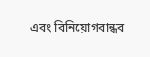এবং বিনিয়োগবান্ধব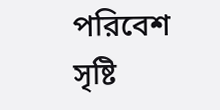পরিবেশ সৃষ্টি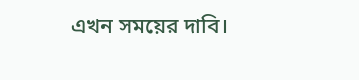এখন সময়ের দাবি।